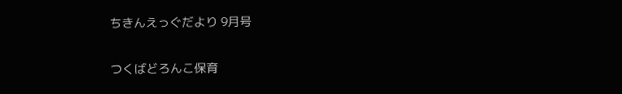ちきんえっぐだより 9月号

つくばどろんこ保育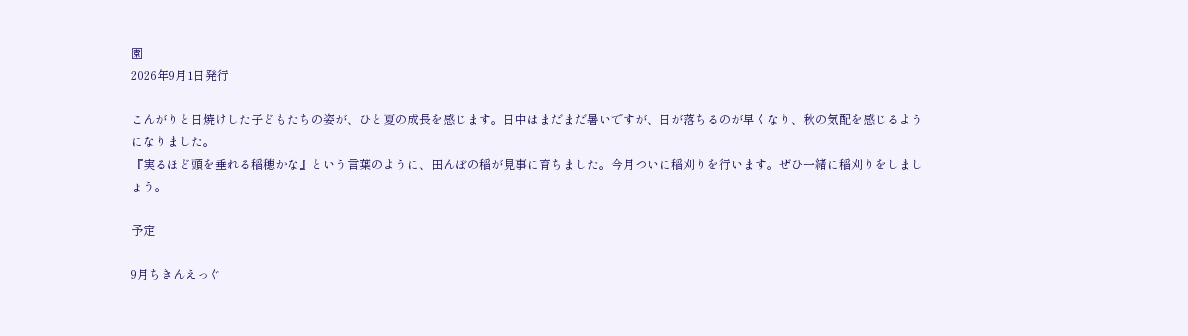園
2026年9月1日発行

こんがりと日焼けした子どもたちの姿が、ひと夏の成長を感じます。日中はまだまだ暑いですが、日が落ちるのが早くなり、秋の気配を感じるようになりました。
『実るほど頭を垂れる稲穂かな』という言葉のように、田んぼの稲が見事に育ちました。今月ついに稲刈りを行います。ぜひ一緒に稲刈りをしましょう。

予定

9月ちきんえっぐ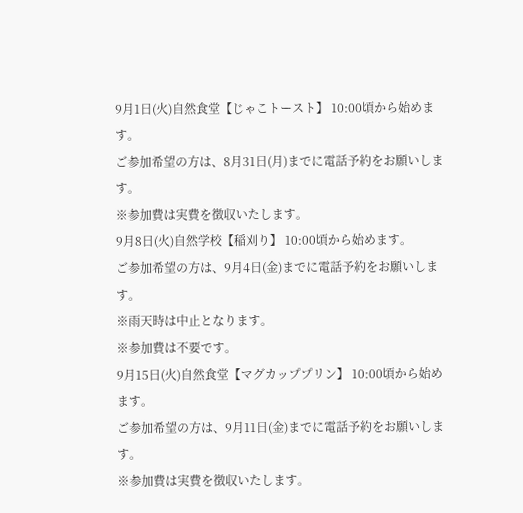9月1日(火)自然食堂【じゃこトースト】 10:00頃から始めます。
ご参加希望の方は、8月31日(月)までに電話予約をお願いします。
※参加費は実費を徴収いたします。
9月8日(火)自然学校【稲刈り】 10:00頃から始めます。
ご参加希望の方は、9月4日(金)までに電話予約をお願いします。
※雨天時は中止となります。
※参加費は不要です。
9月15日(火)自然食堂【マグカッププリン】 10:00頃から始めます。
ご参加希望の方は、9月11日(金)までに電話予約をお願いします。
※参加費は実費を徴収いたします。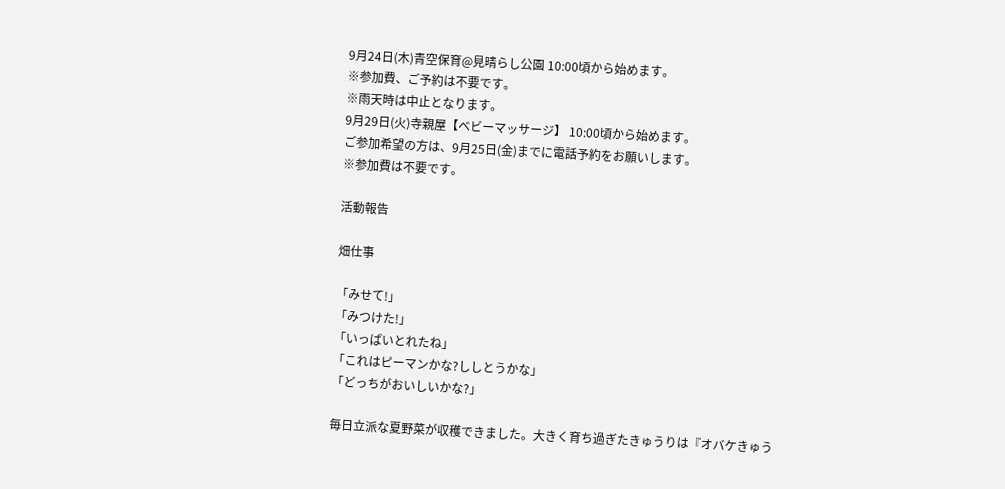9月24日(木)青空保育@見晴らし公園 10:00頃から始めます。
※参加費、ご予約は不要です。
※雨天時は中止となります。
9月29日(火)寺親屋【ベビーマッサージ】 10:00頃から始めます。
ご参加希望の方は、9月25日(金)までに電話予約をお願いします。
※参加費は不要です。

活動報告

畑仕事

「みせて!」
「みつけた!」
「いっぱいとれたね」
「これはピーマンかな?ししとうかな」
「どっちがおいしいかな?」

毎日立派な夏野菜が収穫できました。大きく育ち過ぎたきゅうりは『オバケきゅう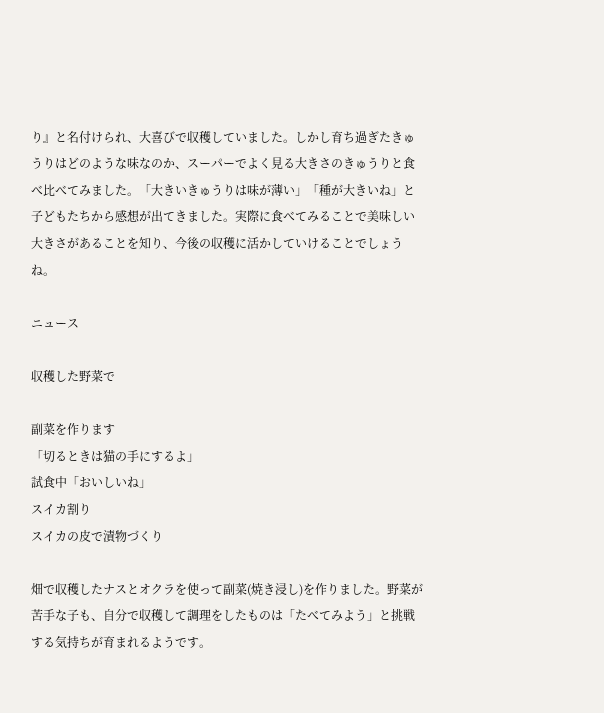り』と名付けられ、大喜びで収穫していました。しかし育ち過ぎたきゅうりはどのような味なのか、スーパーでよく見る大きさのきゅうりと食べ比べてみました。「大きいきゅうりは味が薄い」「種が大きいね」と子どもたちから感想が出てきました。実際に食べてみることで美味しい大きさがあることを知り、今後の収穫に活かしていけることでしょうね。

ニュース

収穫した野菜で

副菜を作ります
「切るときは猫の手にするよ」
試食中「おいしいね」
スイカ割り
スイカの皮で漬物づくり

畑で収穫したナスとオクラを使って副菜(焼き浸し)を作りました。野菜が苦手な子も、自分で収穫して調理をしたものは「たべてみよう」と挑戦する気持ちが育まれるようです。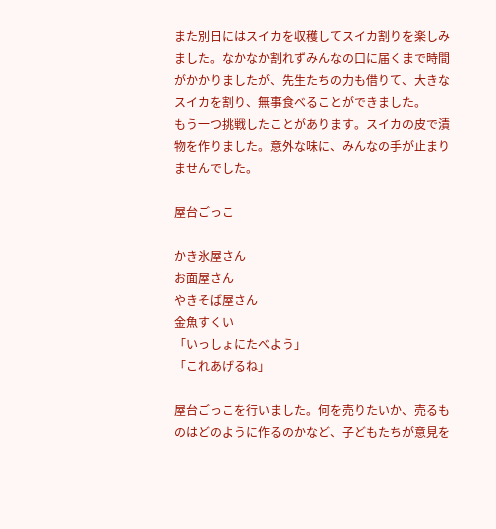また別日にはスイカを収穫してスイカ割りを楽しみました。なかなか割れずみんなの口に届くまで時間がかかりましたが、先生たちの力も借りて、大きなスイカを割り、無事食べることができました。
もう一つ挑戦したことがあります。スイカの皮で漬物を作りました。意外な味に、みんなの手が止まりませんでした。

屋台ごっこ

かき氷屋さん
お面屋さん
やきそば屋さん
金魚すくい
「いっしょにたべよう」
「これあげるね」

屋台ごっこを行いました。何を売りたいか、売るものはどのように作るのかなど、子どもたちが意見を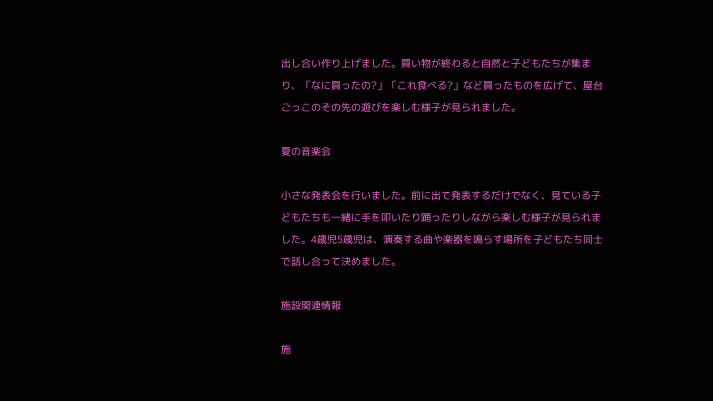出し合い作り上げました。買い物が終わると自然と子どもたちが集まり、「なに買ったの?」「これ食べる?」など買ったものを広げて、屋台ごっこのその先の遊びを楽しむ様子が見られました。

夏の音楽会

小さな発表会を行いました。前に出て発表するだけでなく、見ている子どもたちも一緒に手を叩いたり踊ったりしながら楽しむ様子が見られました。4歳児5歳児は、演奏する曲や楽器を鳴らす場所を子どもたち同士で話し合って決めました。

施設関連情報

施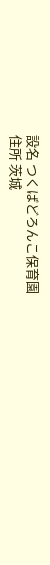設名 つくばどろんこ保育園
住所 茨城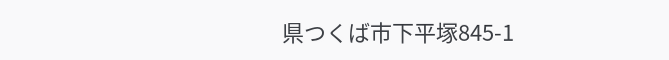県つくば市下平塚845-1